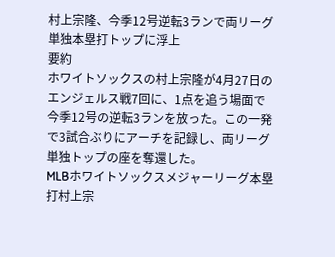村上宗隆、今季12号逆転3ランで両リーグ単独本塁打トップに浮上
要約
ホワイトソックスの村上宗隆が4月27日のエンジェルス戦7回に、1点を追う場面で今季12号の逆転3ランを放った。この一発で3試合ぶりにアーチを記録し、両リーグ単独トップの座を奪還した。
MLBホワイトソックスメジャーリーグ本塁打村上宗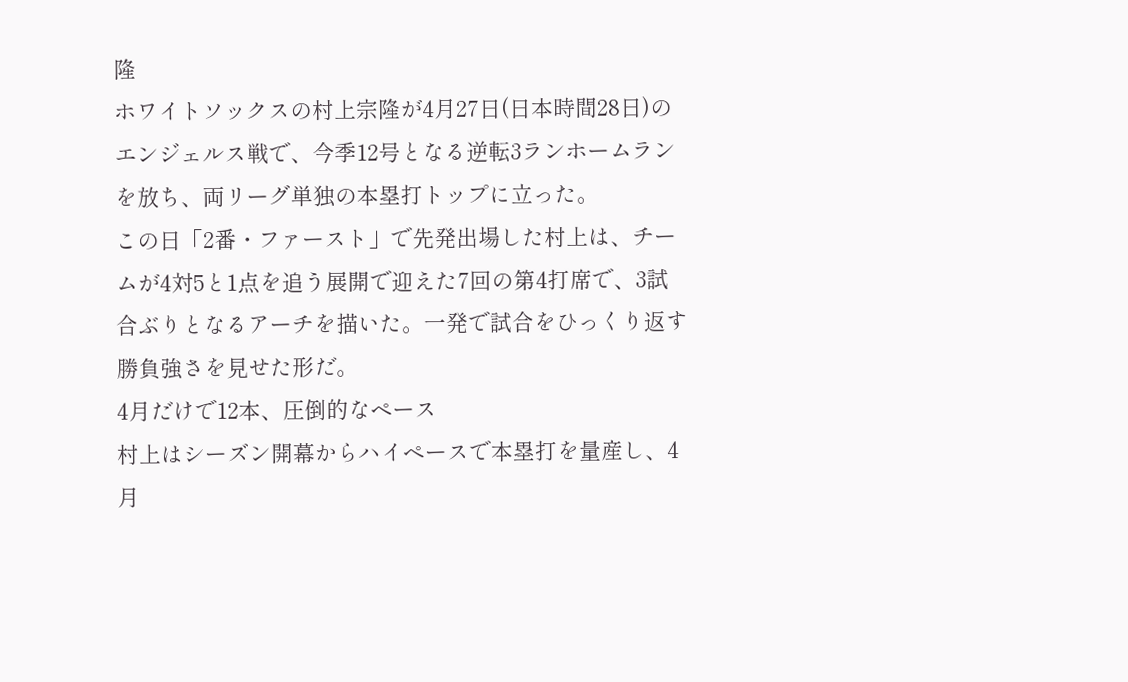隆
ホワイトソックスの村上宗隆が4月27日(日本時間28日)のエンジェルス戦で、今季12号となる逆転3ランホームランを放ち、両リーグ単独の本塁打トップに立った。
この日「2番・ファースト」で先発出場した村上は、チームが4対5と1点を追う展開で迎えた7回の第4打席で、3試合ぶりとなるアーチを描いた。一発で試合をひっくり返す勝負強さを見せた形だ。
4月だけで12本、圧倒的なペース
村上はシーズン開幕からハイペースで本塁打を量産し、4月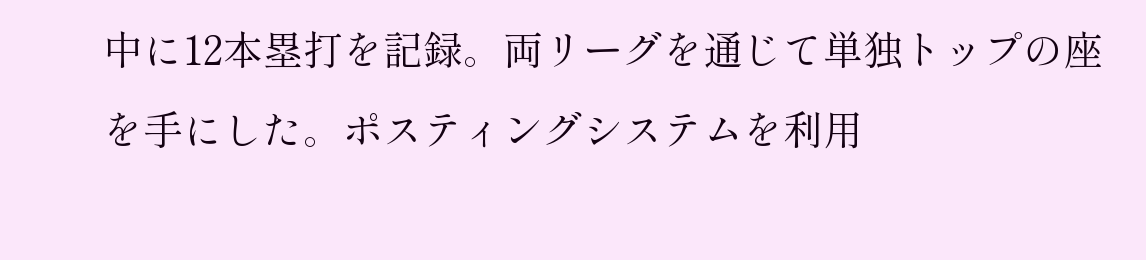中に12本塁打を記録。両リーグを通じて単独トップの座を手にした。ポスティングシステムを利用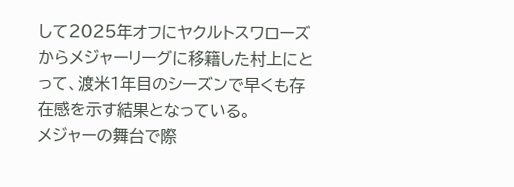して2025年オフにヤクルトスワローズからメジャーリーグに移籍した村上にとって、渡米1年目のシーズンで早くも存在感を示す結果となっている。
メジャーの舞台で際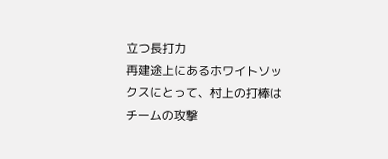立つ長打力
再建途上にあるホワイトソックスにとって、村上の打棒はチームの攻撃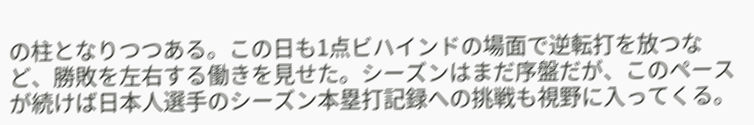の柱となりつつある。この日も1点ビハインドの場面で逆転打を放つなど、勝敗を左右する働きを見せた。シーズンはまだ序盤だが、このペースが続けば日本人選手のシーズン本塁打記録への挑戦も視野に入ってくる。